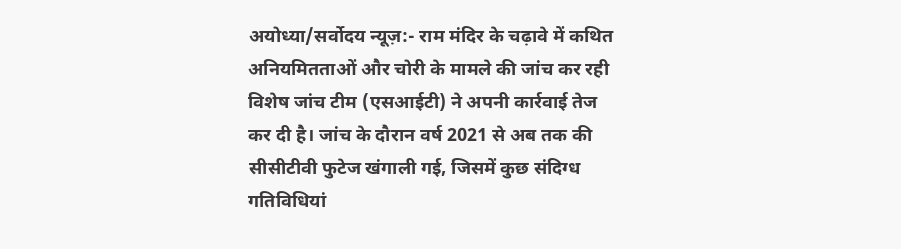अयोध्या/सर्वोदय न्यूज़:- राम मंदिर के चढ़ावे में कथित अनियमितताओं और चोरी के मामले की जांच कर रही विशेष जांच टीम (एसआईटी) ने अपनी कार्रवाई तेज कर दी है। जांच के दौरान वर्ष 2021 से अब तक की सीसीटीवी फुटेज खंगाली गई, जिसमें कुछ संदिग्ध गतिविधियां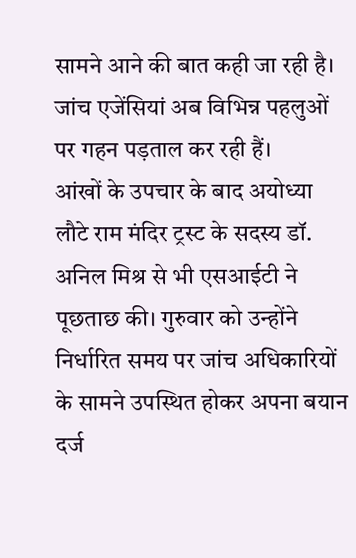सामने आने की बात कही जा रही है। जांच एजेंसियां अब विभिन्न पहलुओं पर गहन पड़ताल कर रही हैं।
आंखों के उपचार के बाद अयोध्या लौटे राम मंदिर ट्रस्ट के सदस्य डॉ. अनिल मिश्र से भी एसआईटी ने पूछताछ की। गुरुवार को उन्होंने निर्धारित समय पर जांच अधिकारियों के सामने उपस्थित होकर अपना बयान दर्ज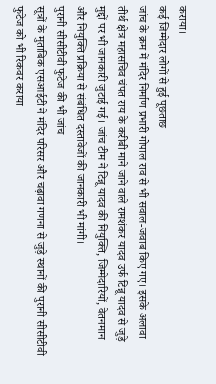कराया।
कई जिम्मेदार लोगों से हुई पूछताछ
जांच के क्रम में मंदिर निर्माण प्रभारी गोपाल राव से भी सवाल-जवाब किए गए। इसके अलावा तीर्थ क्षेत्र महासचिव चंपत राय के करीबी माने जाने वाले रामशंकर यादव उर्फ टिन्नू यादव से जुड़े मुद्दों पर भी जानकारी जुटाई गई। जांच टीम ने टिन्नू यादव की नियुक्ति, जिम्मेदारियों, वेतनमान और नियुक्ति प्रक्रिया से संबंधित दस्तावेजों की जानकारी भी मांगी।
पुरानी सीसीटीवी फुटेज की भी जांच
सूत्रों के मुताबिक एसआईटी ने मंदिर परिसर और चढ़ावा गणना से जुड़े स्थानों की पुरानी सीसीटीवी फुटेज को भी रिकवर कराया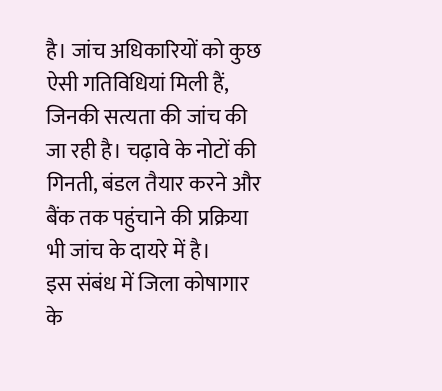है। जांच अधिकारियों को कुछ ऐसी गतिविधियां मिली हैं, जिनकी सत्यता की जांच की जा रही है। चढ़ावे के नोटों की गिनती, बंडल तैयार करने और बैंक तक पहुंचाने की प्रक्रिया भी जांच के दायरे में है।
इस संबंध में जिला कोषागार के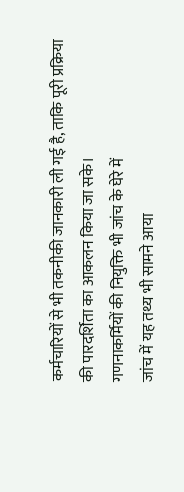कर्मचारियों से भी तकनीकी जानकारी ली गई है, ताकि पूरी प्रक्रिया की पारदर्शिता का आकलन किया जा सके।
गणनाकर्मियों की नियुक्ति भी जांच के घेरे में
जांच में यह तथ्य भी सामने आया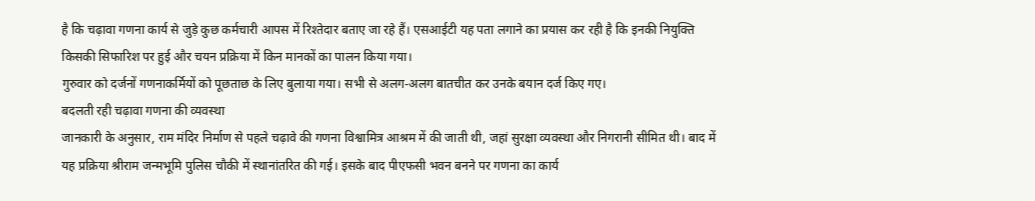है कि चढ़ावा गणना कार्य से जुड़े कुछ कर्मचारी आपस में रिश्तेदार बताए जा रहे हैं। एसआईटी यह पता लगाने का प्रयास कर रही है कि इनकी नियुक्ति किसकी सिफारिश पर हुई और चयन प्रक्रिया में किन मानकों का पालन किया गया।
गुरुवार को दर्जनों गणनाकर्मियों को पूछताछ के लिए बुलाया गया। सभी से अलग-अलग बातचीत कर उनके बयान दर्ज किए गए।
बदलती रही चढ़ावा गणना की व्यवस्था
जानकारी के अनुसार, राम मंदिर निर्माण से पहले चढ़ावे की गणना विश्वामित्र आश्रम में की जाती थी, जहां सुरक्षा व्यवस्था और निगरानी सीमित थी। बाद में यह प्रक्रिया श्रीराम जन्मभूमि पुलिस चौकी में स्थानांतरित की गई। इसके बाद पीएफसी भवन बनने पर गणना का कार्य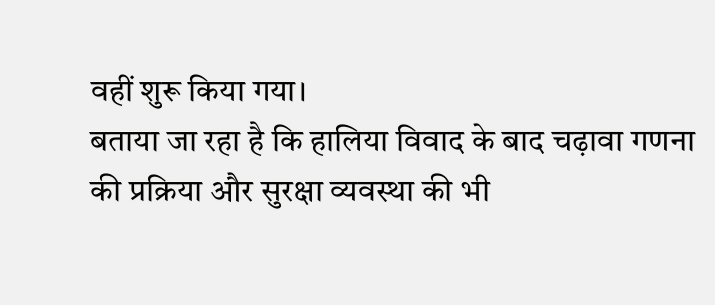वहीं शुरू किया गया।
बताया जा रहा है कि हालिया विवाद के बाद चढ़ावा गणना की प्रक्रिया और सुरक्षा व्यवस्था की भी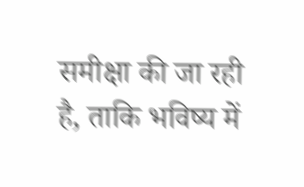समीक्षा की जा रही है, ताकि भविष्य में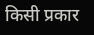किसी प्रकार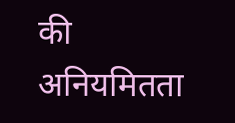की अनियमितता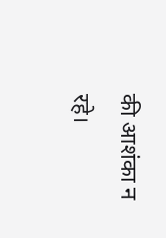की आशंका न रहे।